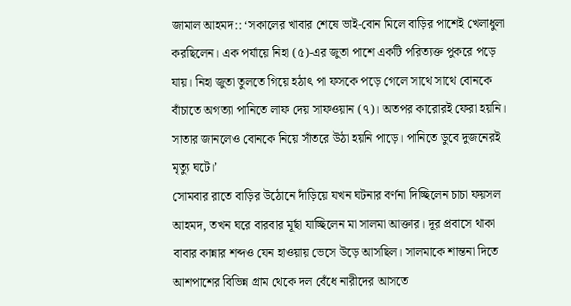জামাল আহমদ:: ‘সকালের খাবার শেষে ভাই-বোন মিলে বাড়ির পাশেই খেলাধুলা করছিলেন। এক পর্যায়ে নিহা (৫)-এর জুতা পাশে একটি পরিত্যক্ত পুকরে পড়ে যায়। নিহা জুতা তুলতে গিয়ে হঠাৎ পা ফসকে পড়ে গেলে সাথে সাথে বোনকে বাঁচাতে অগত্যা পানিতে লাফ দেয় সাফওয়ান (৭)। অতপর কারোরই ফেরা হয়নি। সাতার জানলেও বোনকে নিয়ে সাঁতরে উঠা হয়নি পাড়ে। পানিতে ডুবে দুজনেরই মৃত্যু ঘটে।’
সোমবার রাতে বাড়ির উঠোনে দাঁড়িয়ে যখন ঘটনার বর্ণনা দিচ্ছিলেন চাচা ফয়সল আহমদ, তখন ঘরে বারবার মূর্ছা যাচ্ছিলেন মা সালমা আক্তার। দূর প্রবাসে থাকা বাবার কান্নার শব্দও যেন হাওয়ায় ভেসে উড়ে আসছিল। সালমাকে শান্তনা দিতে আশপাশের বিভিন্ন গ্রাম থেকে দল বেঁধে নারীদের আসতে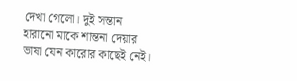দেখা গেলো। দুই সন্তান হারানো মাকে শান্তনা দেয়ার ভাষা যেন কারোর কাছেই নেই।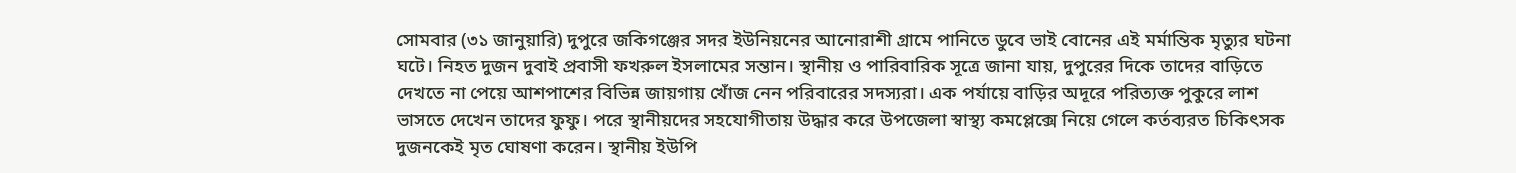সোমবার (৩১ জানুয়ারি) দুপুরে জকিগঞ্জের সদর ইউনিয়নের আনোরাশী গ্রামে পানিতে ডুবে ভাই বোনের এই মর্মান্তিক মৃত্যুর ঘটনা ঘটে। নিহত দুজন দুবাই প্রবাসী ফখরুল ইসলামের সন্তান। স্থানীয় ও পারিবারিক সূত্রে জানা যায়, দুপুরের দিকে তাদের বাড়িতে দেখতে না পেয়ে আশপাশের বিভিন্ন জায়গায় খোঁজ নেন পরিবারের সদস্যরা। এক পর্যায়ে বাড়ির অদূরে পরিত্যক্ত পুকুরে লাশ ভাসতে দেখেন তাদের ফুফু। পরে স্থানীয়দের সহযোগীতায় উদ্ধার করে উপজেলা স্বাস্থ্য কমপ্লেক্সে নিয়ে গেলে কর্তব্যরত চিকিৎসক দুজনকেই মৃত ঘোষণা করেন। স্থানীয় ইউপি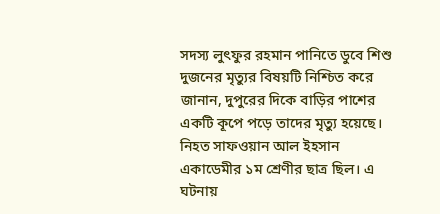সদস্য লুৎফুর রহমান পানিতে ডুবে শিশু দুজনের মৃত্যুর বিষয়টি নিশ্চিত করে জানান, দুপুরের দিকে বাড়ির পাশের একটি কূপে পড়ে তাদের মৃত্যু হয়েছে। নিহত সাফওয়ান আল ইহসান একাডেমীর ১ম শ্রেণীর ছাত্র ছিল। এ ঘটনায়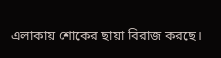এলাকায় শোকের ছায়া বিরাজ করছে।